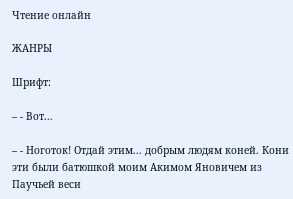Чтение онлайн

ЖАНРЫ

Шрифт:

– - Вот...

– - Ноготок! Отдай этим... добрым людям коней. Кони эти были батюшкой моим Акимом Яновичем из Паучьей веси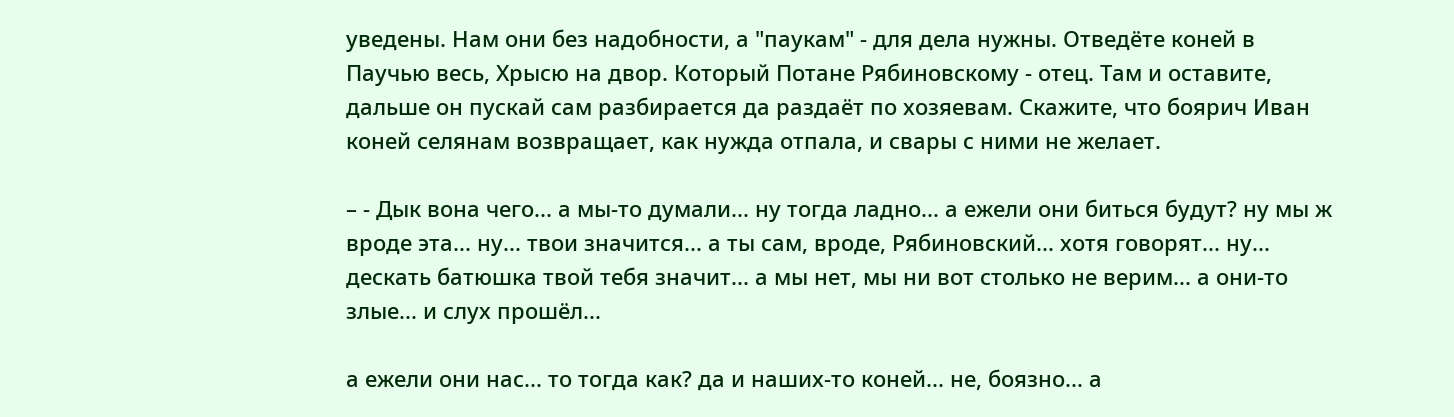уведены. Нам они без надобности, а "паукам" - для дела нужны. Отведёте коней в Паучью весь, Хрысю на двор. Который Потане Рябиновскому - отец. Там и оставите, дальше он пускай сам разбирается да раздаёт по хозяевам. Скажите, что боярич Иван коней селянам возвращает, как нужда отпала, и свары с ними не желает.

– - Дык вона чего... а мы-то думали... ну тогда ладно... а ежели они биться будут? ну мы ж вроде эта... ну... твои значится... а ты сам, вроде, Рябиновский... хотя говорят... ну... дескать батюшка твой тебя значит... а мы нет, мы ни вот столько не верим... а они-то злые... и слух прошёл...

а ежели они нас... то тогда как? да и наших-то коней... не, боязно... а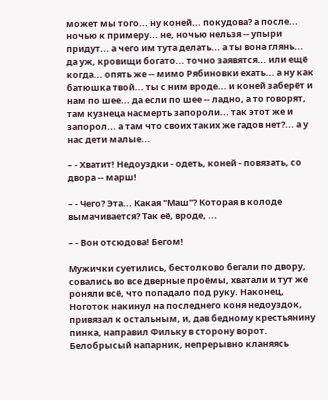может мы того... ну коней... покудова? а после... ночью к примеру... не, ночью нельзя -- упыри придут... а чего им тута делать... а ты вона глянь... да уж, кровищи богато... точно заявятся... или ещё когда... опять же -- мимо Рябиновки ехать... а ну как батюшка твой... ты с ним вроде... и коней заберёт и нам по шее... да если по шее -- ладно, а то говорят, там кузнеца насмерть запороли... так этот же и запорол... а там что своих таких же гадов нет?... а у нас дети малые...

– - Хватит! Недоуздки - одеть, коней - повязать, со двора -- марш!

– - Чего? Эта... Какая "Маш"? Которая в колоде вымачивается? Так её, вроде, ...

– - Вон отсюдова! Бегом!

Мужички суетились, бестолково бегали по двору, совались во все дверные проёмы, хватали и тут же роняли всё, что попадало под руку. Наконец, Ноготок накинул на последнего коня недоуздок, привязал к остальным, и, дав бедному крестьянину пинка, направил Фильку в сторону ворот. Белобрысый напарник, непрерывно кланяясь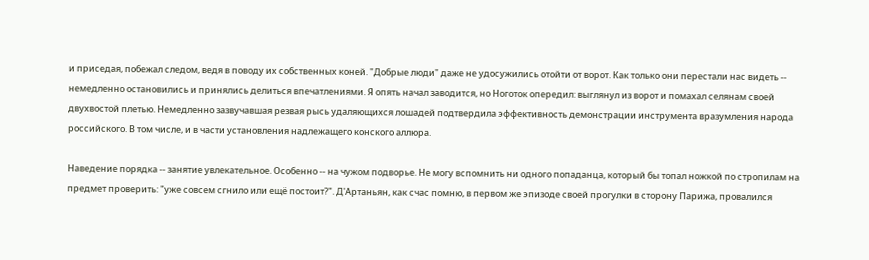и приседая, побежал следом, ведя в поводу их собственных коней. "Добрые люди" даже не удосужились отойти от ворот. Как только они перестали нас видеть -- немедленно остановились и принялись делиться впечатлениями. Я опять начал заводится, но Ноготок опередил: выглянул из ворот и помахал селянам своей двухвостой плетью. Немедленно зазвучавшая резвая рысь удаляющихся лошадей подтвердила эффективность демонстрации инструмента вразумления народа российского. В том числе, и в части установления надлежащего конского аллюра.

Наведение порядка -- занятие увлекательное. Особенно -- на чужом подворье. Не могу вспомнить ни одного попаданца, который бы топал ножкой по стропилам на предмет проверить: "уже совсем сгнило или ещё постоит?". Д'Артаньян, как счас помню, в первом же эпизоде своей прогулки в сторону Парижа, провалился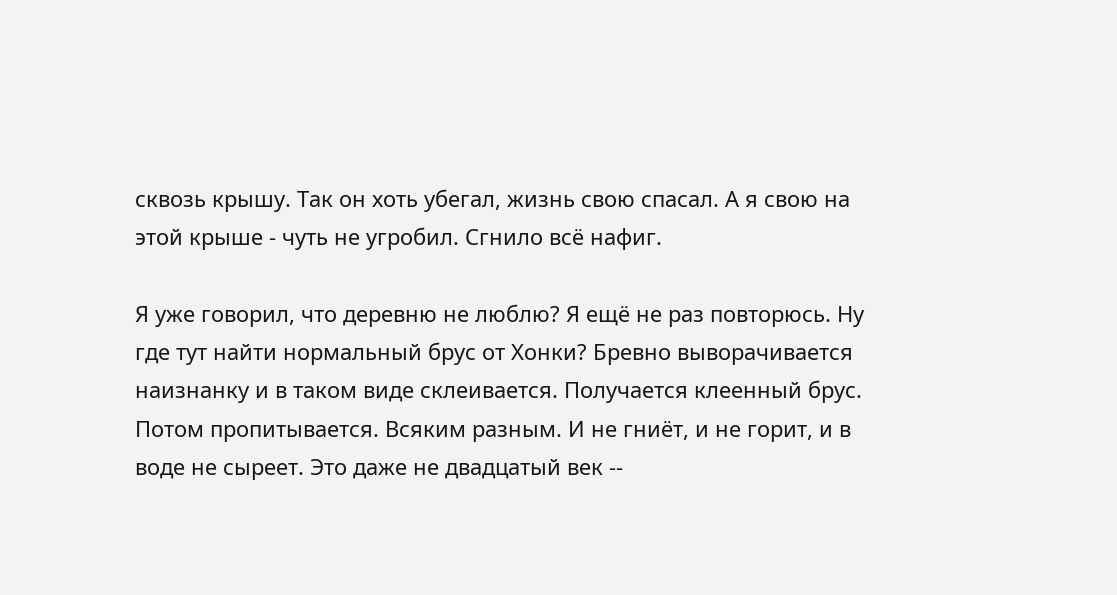сквозь крышу. Так он хоть убегал, жизнь свою спасал. А я свою на этой крыше - чуть не угробил. Сгнило всё нафиг.

Я уже говорил, что деревню не люблю? Я ещё не раз повторюсь. Ну где тут найти нормальный брус от Хонки? Бревно выворачивается наизнанку и в таком виде склеивается. Получается клеенный брус. Потом пропитывается. Всяким разным. И не гниёт, и не горит, и в воде не сыреет. Это даже не двадцатый век --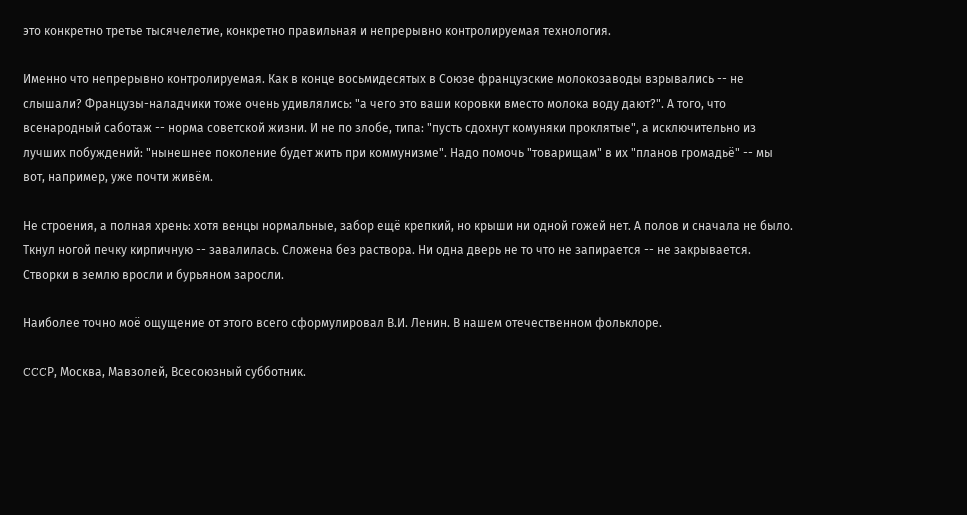это конкретно третье тысячелетие, конкретно правильная и непрерывно контролируемая технология.

Именно что непрерывно контролируемая. Как в конце восьмидесятых в Союзе французские молокозаводы взрывались -- не слышали? Французы-наладчики тоже очень удивлялись: "а чего это ваши коровки вместо молока воду дают?". А того, что всенародный саботаж -- норма советской жизни. И не по злобе, типа: "пусть сдохнут комуняки проклятые", а исключительно из лучших побуждений: "нынешнее поколение будет жить при коммунизме". Надо помочь "товарищам" в их "планов громадьё" -- мы вот, например, уже почти живём.

Не строения, а полная хрень: хотя венцы нормальные, забор ещё крепкий, но крыши ни одной гожей нет. А полов и сначала не было. Ткнул ногой печку кирпичную -- завалилась. Сложена без раствора. Ни одна дверь не то что не запирается -- не закрывается. Створки в землю вросли и бурьяном заросли.

Наиболее точно моё ощущение от этого всего сформулировал В.И. Ленин. В нашем отечественном фольклоре.

CCCР, Москва, Мавзолей, Всесоюзный субботник.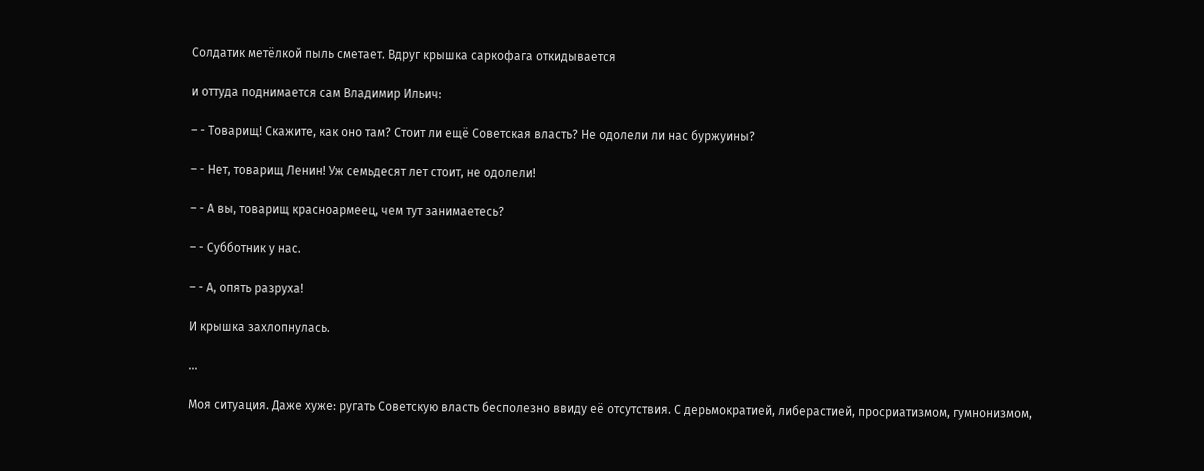Солдатик метёлкой пыль сметает. Вдруг крышка саркофага откидывается

и оттуда поднимается сам Владимир Ильич:

– - Товарищ! Скажите, как оно там? Стоит ли ещё Советская власть? Не одолели ли нас буржуины?

– - Нет, товарищ Ленин! Уж семьдесят лет стоит, не одолели!

– - А вы, товарищ красноармеец, чем тут занимаетесь?

– - Субботник у нас.

– - А, опять разруха!

И крышка захлопнулась.

...

Моя ситуация. Даже хуже: ругать Советскую власть бесполезно ввиду её отсутствия. С дерьмократией, либерастией, просриатизмом, гумнонизмом,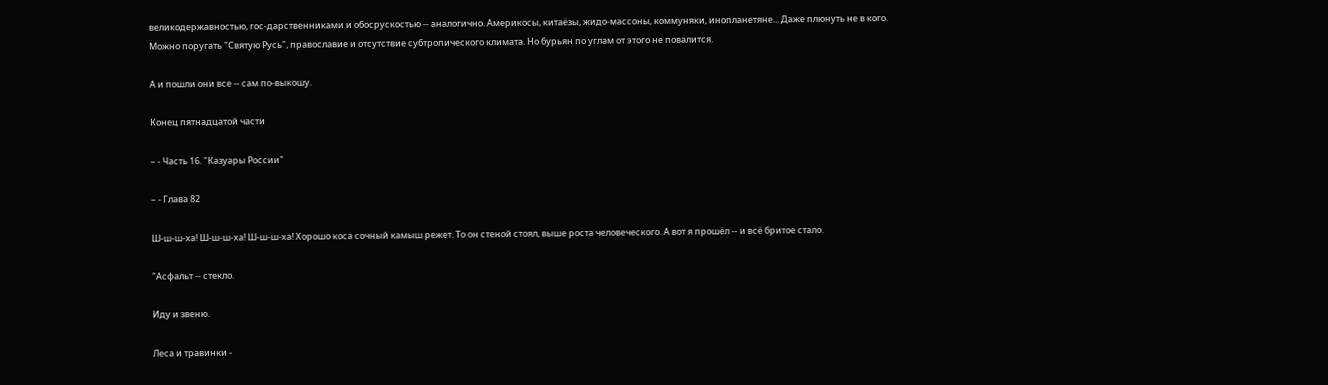великодержавностью, гос-дарственниками и обосрускостью -- аналогично. Америкосы, китаёзы, жидо-массоны, коммуняки, инопланетяне... Даже плюнуть не в кого. Можно поругать "Святую Русь", православие и отсутствие субтропического климата. Но бурьян по углам от этого не повалится.

А и пошли они все -- сам по-выкошу.

Конец пятнадцатой части

– - Часть 16. "Казуары России"

– - Глава 82

Ш-ш-ш-ха! Ш-ш-ш-ха! Ш-ш-ш-ха! Хорошо коса сочный камыш режет. То он стеной стоял, выше роста человеческого. А вот я прошёл -- и всё бритое стало.

"Асфальт -- стекло.

Иду и звеню.

Леса и травинки -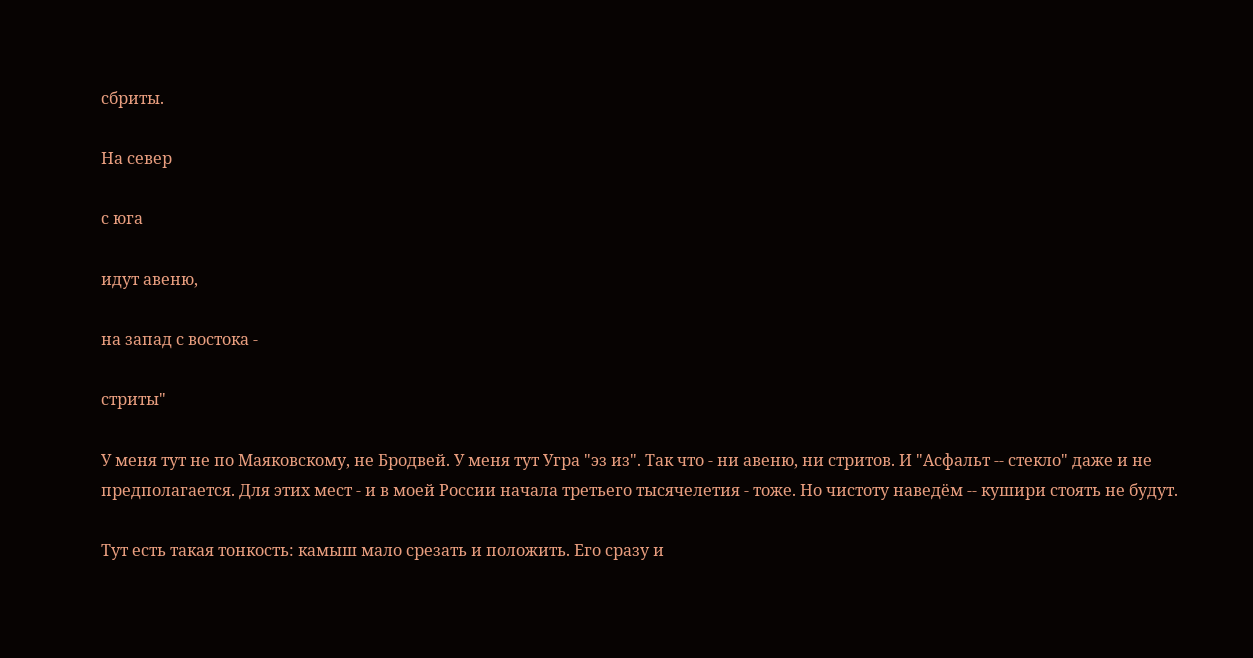сбриты.

На север

с юга

идут авеню,

на запад с востока -

стриты"

У меня тут не по Маяковскому, не Бродвей. У меня тут Угра "эз из". Так что - ни авеню, ни стритов. И "Асфальт -- стекло" даже и не предполагается. Для этих мест - и в моей России начала третьего тысячелетия - тоже. Но чистоту наведём -- кушири стоять не будут.

Тут есть такая тонкость: камыш мало срезать и положить. Его сразу и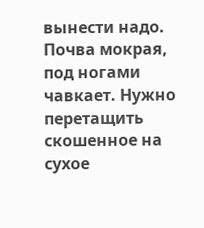вынести надо. Почва мокрая, под ногами чавкает. Нужно перетащить скошенное на сухое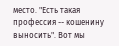место. "Есть такая профессия -- кошенину выносить". Вот мы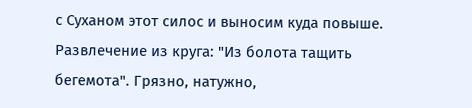с Суханом этот силос и выносим куда повыше. Развлечение из круга: "Из болота тащить бегемота". Грязно, натужно,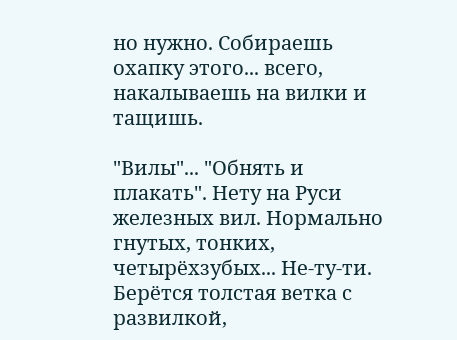но нужно. Собираешь охапку этого... всего, накалываешь на вилки и тащишь.

"Вилы"... "Обнять и плакать". Нету на Руси железных вил. Нормально гнутых, тонких, четырёхзубых... Не-ту-ти. Берётся толстая ветка с развилкой,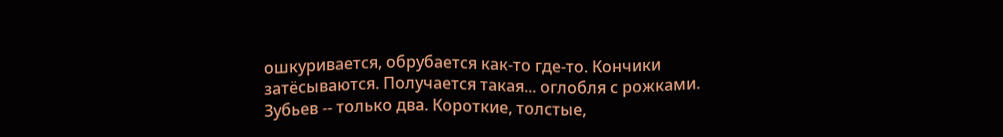ошкуривается, обрубается как-то где-то. Кончики затёсываются. Получается такая... оглобля с рожками. Зубьев -- только два. Короткие, толстые,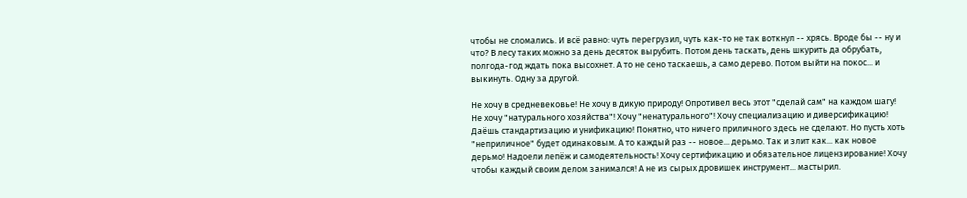чтобы не сломались. И всё равно: чуть перегрузил, чуть как-то не так воткнул -- хрясь. Вроде бы -- ну и что? В лесу таких можно за день десяток вырубить. Потом день таскать, день шкурить да обрубать, полгода-год ждать пока высохнет. А то не сено таскаешь, а само дерево. Потом выйти на покос... и выкинуть. Одну за другой.

Не хочу в средневековье! Не хочу в дикую природу! Опротивел весь этот "сделай сам" на каждом шагу! Не хочу "натурального хозяйства"! Хочу "ненатурального"! Хочу специализацию и диверсификацию! Даёшь стандартизацию и унификацию! Понятно, что ничего приличного здесь не сделают. Но пусть хоть "неприличное" будет одинаковым. А то каждый раз -- новое... дерьмо. Так и злит как... как новое дерьмо! Надоели лепёж и самодеятельность! Хочу сертификацию и обязательное лицензирование! Хочу чтобы каждый своим делом занимался! А не из сырых дровишек инструмент... мастырил.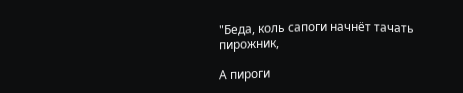"Беда, коль сапоги начнёт тачать пирожник,

А пироги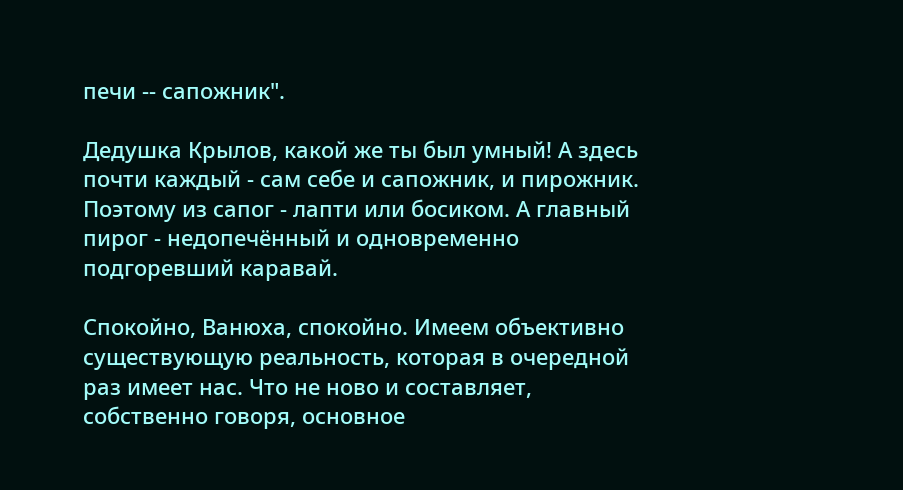печи -- сапожник".

Дедушка Крылов, какой же ты был умный! А здесь почти каждый - сам себе и сапожник, и пирожник. Поэтому из сапог - лапти или босиком. А главный пирог - недопечённый и одновременно подгоревший каравай.

Спокойно, Ванюха, спокойно. Имеем объективно существующую реальность, которая в очередной раз имеет нас. Что не ново и составляет, собственно говоря, основное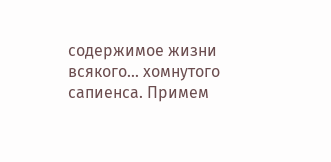содержимое жизни всякого... хомнутого сапиенса. Примем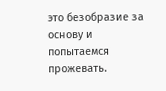это безобразие за основу и попытаемся прожевать.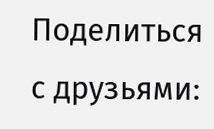Поделиться с друзьями: